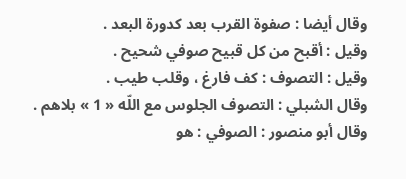وقال أيضا : صفوة القرب بعد كدورة البعد .
وقيل : أقبح من كل قبيح صوفي شحيح .
وقيل : التصوف : كف فارغ ، وقلب طيب .
وقال الشبلي : التصوف الجلوس مع اللّه « 1 » بلاهم .
وقال أبو منصور : الصوفي : هو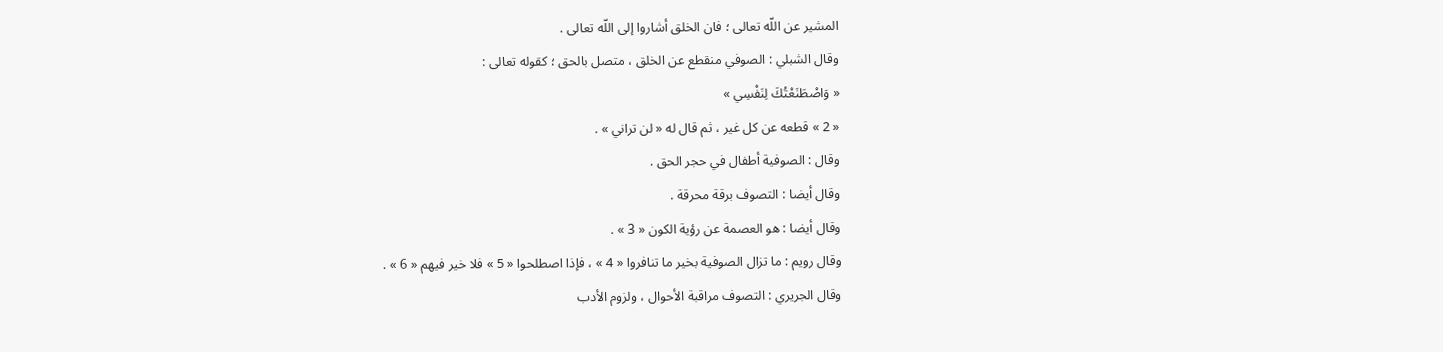المشير عن اللّه تعالى ؛ فان الخلق أشاروا إلى اللّه تعالى .
وقال الشبلي : الصوفي منقطع عن الخلق ، متصل بالحق ؛ كقوله تعالى :
« وَاصْطَنَعْتُكَ لِنَفْسِي »
« 2 » قطعه عن كل غير ، ثم قال له « لن تراني » .
وقال : الصوفية أطفال في حجر الحق .
وقال أيضا : التصوف برقة محرقة .
وقال أيضا : هو العصمة عن رؤية الكون « 3 » .
وقال رويم : ما تزال الصوفية بخير ما تنافروا « 4 » ، فإذا اصطلحوا « 5 » فلا خير فيهم « 6 » .
وقال الجريري : التصوف مراقبة الأحوال ، ولزوم الأدب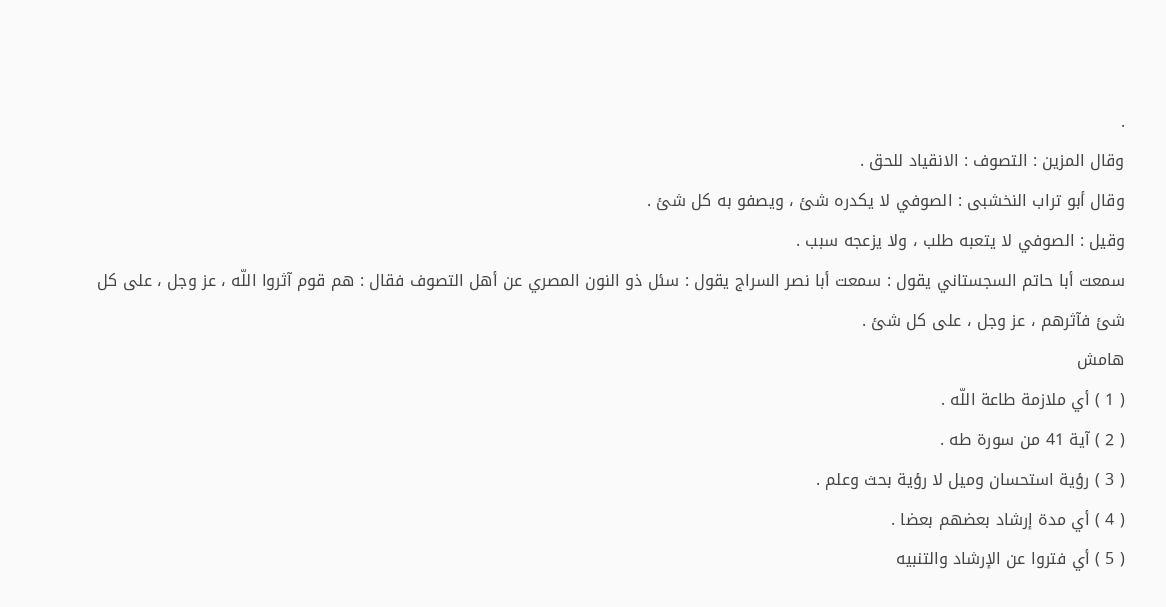.
وقال المزين : التصوف : الانقياد للحق .
وقال أبو تراب النخشبى : الصوفي لا يكدره شئ ، ويصفو به كل شئ .
وقيل : الصوفي لا يتعبه طلب ، ولا يزعجه سبب .
سمعت أبا حاتم السجستاني يقول : سمعت أبا نصر السراج يقول : سئل ذو النون المصري عن أهل التصوف فقال : هم قوم آثروا اللّه ، عز وجل ، على كل شئ فآثرهم ، عز وجل ، على كل شئ .
هامش
( 1 ) أي ملازمة طاعة اللّه .
( 2 ) آية 41 من سورة طه .
( 3 ) رؤية استحسان وميل لا رؤية بحث وعلم .
( 4 ) أي مدة إرشاد بعضهم بعضا .
( 5 ) أي فتروا عن الإرشاد والتنبيه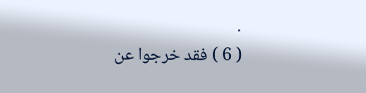.
( 6 ) فقد خرجوا عن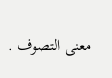معنى التصوف .